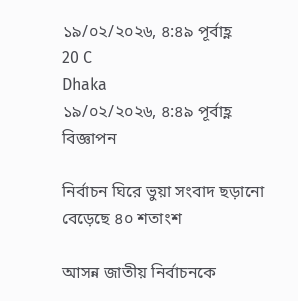১৯/০২/২০২৬, ৪:৪৯ পূর্বাহ্ণ
20 C
Dhaka
১৯/০২/২০২৬, ৪:৪৯ পূর্বাহ্ণ
বিজ্ঞাপন

নির্বাচন ঘিরে ভুয়া সংবাদ ছড়ানো বেড়েছে ৪০ শতাংশ

আসন্ন জাতীয় নির্বাচনকে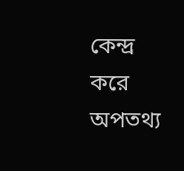কেন্দ্র করে অপতথ্য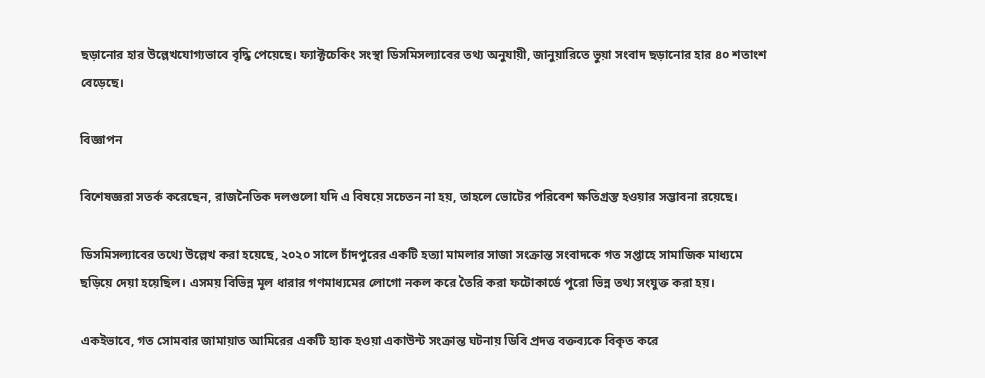ছড়ানোর হার উল্লেখযোগ্যভাবে বৃদ্ধি পেয়েছে। ফ্যাক্টচেকিং সংস্থা ডিসমিসল্যাবের তথ্য অনুযায়ী, জানুয়ারিতে ভুয়া সংবাদ ছড়ানোর হার ৪০ শতাংশ বেড়েছে।

বিজ্ঞাপন

বিশেষজ্ঞরা সতর্ক করেছেন, রাজনৈতিক দলগুলো যদি এ বিষয়ে সচেতন না হয়, তাহলে ভোটের পরিবেশ ক্ষতিগ্রস্ত হওয়ার সম্ভাবনা রয়েছে।

ডিসমিসল্যাবের তথ্যে উল্লেখ করা হয়েছে, ২০২০ সালে চাঁদপুরের একটি হত্যা মামলার সাজা সংক্রান্ত সংবাদকে গত সপ্তাহে সামাজিক মাধ্যমে ছড়িয়ে দেয়া হয়েছিল। এসময় বিভিন্ন মূল ধারার গণমাধ্যমের লোগো নকল করে তৈরি করা ফটোকার্ডে পুরো ভিন্ন তথ্য সংযুক্ত করা হয়।

একইভাবে, গত সোমবার জামায়াত আমিরের একটি হ্যাক হওয়া একাউন্ট সংক্রান্ত ঘটনায় ডিবি প্রদত্ত বক্তব্যকে বিকৃত করে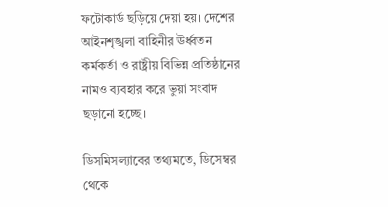ফটোকার্ড ছড়িয়ে দেয়া হয়। দেশের আইনশৃঙ্খলা বাহিনীর ঊর্ধ্বতন কর্মকর্তা ও রাষ্ট্রীয় বিভিন্ন প্রতিষ্ঠানের নামও ব্যবহার করে ভুয়া সংবাদ ছড়ানো হচ্ছে।

ডিসমিসল্যাবের তথ্যমতে, ডিসেম্বর থেকে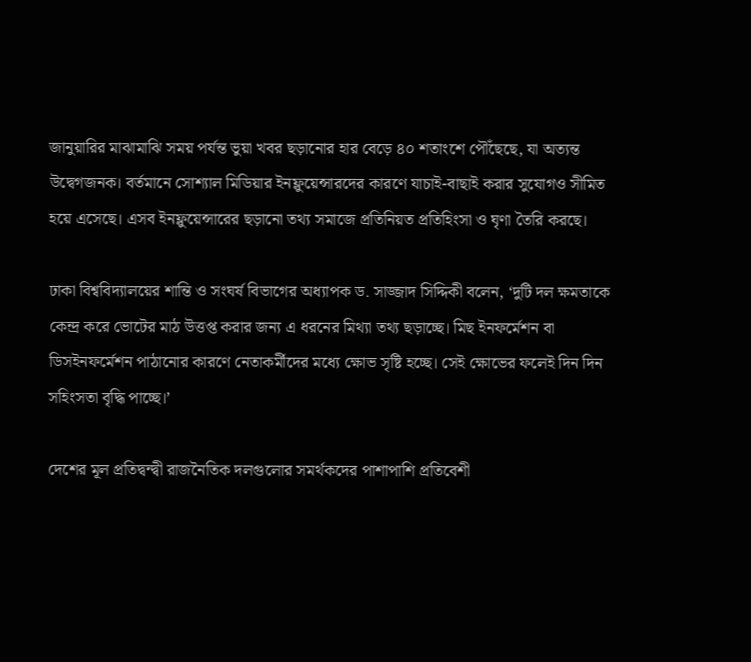জানুয়ারির মাঝামাঝি সময় পর্যন্ত ভুয়া খবর ছড়ানোর হার বেড়ে ৪০ শতাংশে পৌঁছেছে, যা অত্যন্ত উদ্বেগজনক। বর্তমানে সোশ্যাল মিডিয়ার ইনফ্লুয়েন্সারদের কারণে যাচাই-বাছাই করার সুযোগও সীমিত হয়ে এসেছে। এসব ইনফ্লুয়েন্সারের ছড়ানো তথ্য সমাজে প্রতিনিয়ত প্রতিহিংসা ও ঘৃণা তৈরি করছে।

ঢাকা বিশ্ববিদ্যালয়ের শান্তি ও সংঘর্ষ বিভাগের অধ্যাপক ড. সাজ্জাদ সিদ্দিকী বলেন, ‘দুটি দল ক্ষমতাকে কেন্দ্র করে ভোটের মাঠ উত্তপ্ত করার জন্য এ ধরনের মিথ্যা তথ্য ছড়াচ্ছে। মিছ ইনফর্মেশন বা ডিসইনফর্মেশন পাঠানোর কারণে নেতাকর্মীদের মধ্যে ক্ষোভ সৃষ্টি হচ্ছে। সেই ক্ষোভের ফলেই দিন দিন সহিংসতা বৃদ্ধি পাচ্ছে।’

দেশের মূল প্রতিদ্বন্দ্বী রাজনৈতিক দলগুলোর সমর্থকদের পাশাপাশি প্রতিবেশী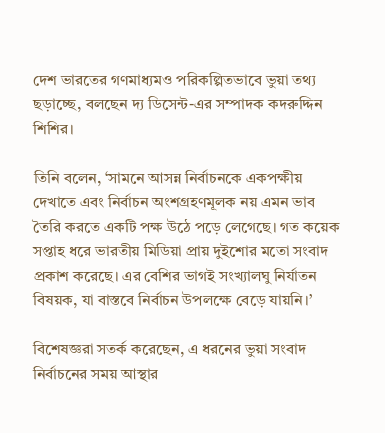দেশ ভারতের গণমাধ্যমও পরিকল্পিতভাবে ভুয়া তথ্য ছড়াচ্ছে, বলছেন দ্য ডিসেন্ট-এর সম্পাদক কদরুদ্দিন শিশির।

তিনি বলেন, ‘সামনে আসন্ন নির্বাচনকে একপক্ষীয় দেখাতে এবং নির্বাচন অংশগ্রহণমূলক নয় এমন ভাব তৈরি করতে একটি পক্ষ উঠে পড়ে লেগেছে। গত কয়েক সপ্তাহ ধরে ভারতীয় মিডিয়া প্রায় দুইশোর মতো সংবাদ প্রকাশ করেছে। এর বেশির ভাগই সংখ্যালঘু নির্যাতন বিষয়ক, যা বাস্তবে নির্বাচন উপলক্ষে বেড়ে যায়নি।’

বিশেষজ্ঞরা সতর্ক করেছেন, এ ধরনের ভুয়া সংবাদ নির্বাচনের সময় আস্থার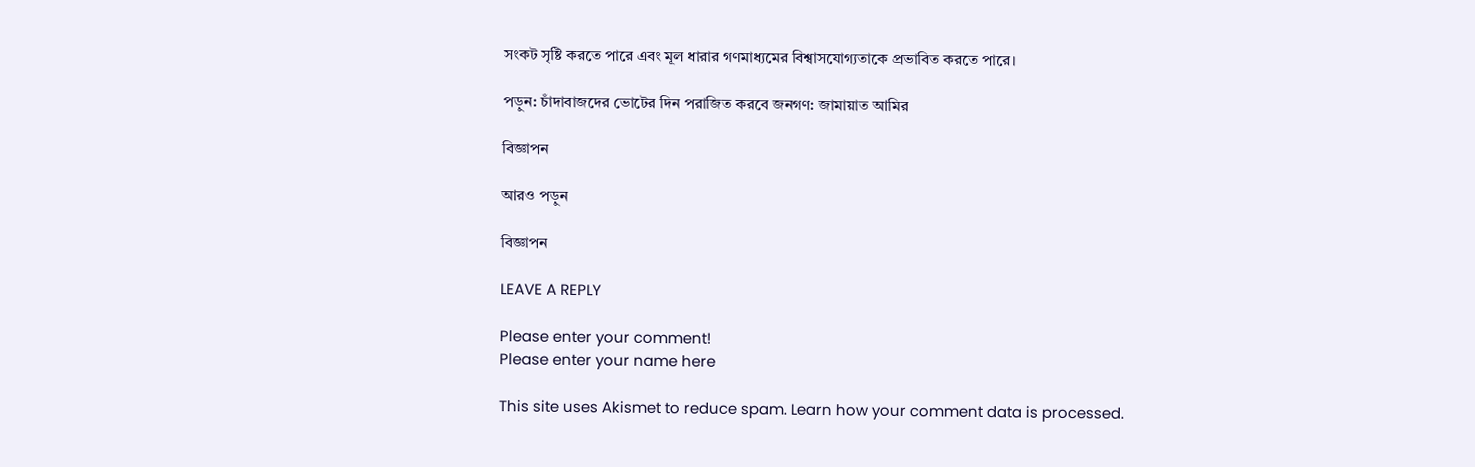সংকট সৃষ্টি করতে পারে এবং মূল ধারার গণমাধ্যমের বিশ্বাসযোগ্যতাকে প্রভাবিত করতে পারে।

পড়ুন: চাঁদাবাজদের ভোটের দিন পরাজিত করবে জনগণ: জামায়াত আমির

বিজ্ঞাপন

আরও পড়ুন

বিজ্ঞাপন

LEAVE A REPLY

Please enter your comment!
Please enter your name here

This site uses Akismet to reduce spam. Learn how your comment data is processed.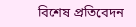বিশেষ প্রতিবেদন